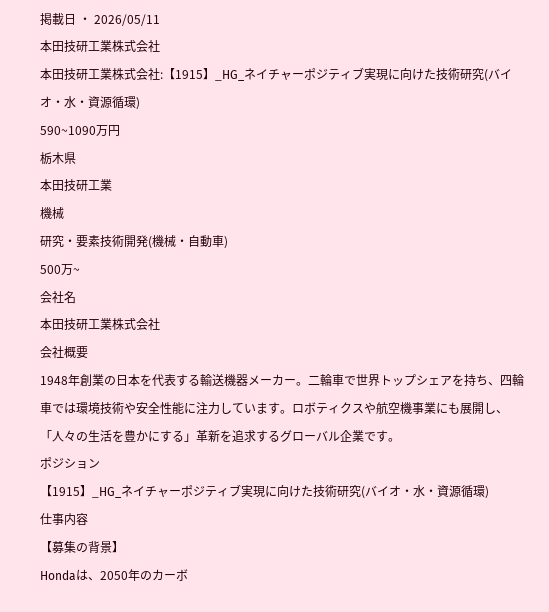掲載日 ・ 2026/05/11
本田技研工業株式会社
本田技研工業株式会社:【1915】_HG_ネイチャーポジティブ実現に向けた技術研究(バイオ・水・資源循環)
590~1090万円
栃木県
本田技研工業
機械
研究・要素技術開発(機械・自動車)
500万~
会社名
本田技研工業株式会社
会社概要
1948年創業の日本を代表する輸送機器メーカー。二輪車で世界トップシェアを持ち、四輪車では環境技術や安全性能に注力しています。ロボティクスや航空機事業にも展開し、「人々の生活を豊かにする」革新を追求するグローバル企業です。
ポジション
【1915】_HG_ネイチャーポジティブ実現に向けた技術研究(バイオ・水・資源循環)
仕事内容
【募集の背景】
Hondaは、2050年のカーボ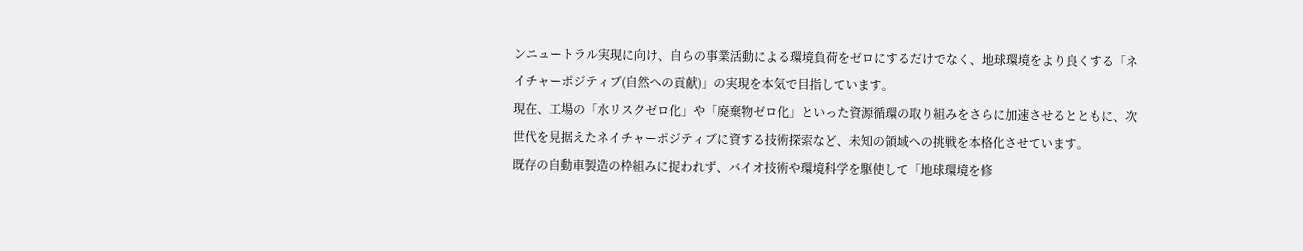ンニュートラル実現に向け、自らの事業活動による環境負荷をゼロにするだけでなく、地球環境をより良くする「ネイチャーポジティブ(自然への貢献)」の実現を本気で目指しています。
現在、工場の「水リスクゼロ化」や「廃棄物ゼロ化」といった資源循環の取り組みをさらに加速させるとともに、次世代を見据えたネイチャーポジティブに資する技術探索など、未知の領域への挑戦を本格化させています。
既存の自動車製造の枠組みに捉われず、バイオ技術や環境科学を駆使して「地球環境を修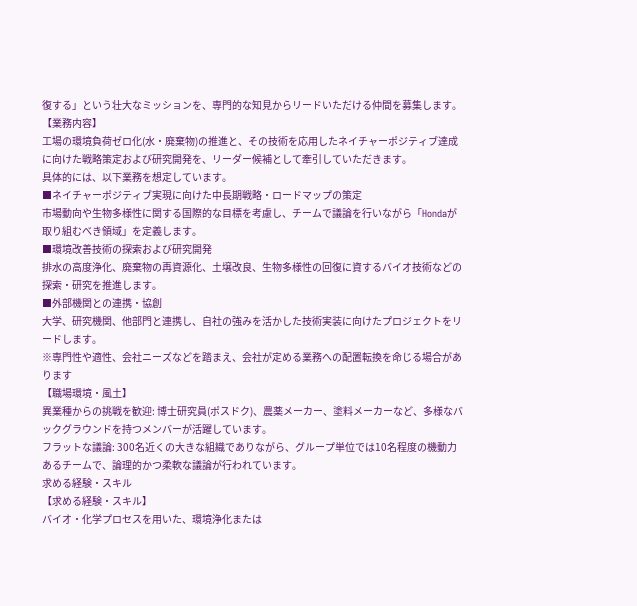復する」という壮大なミッションを、専門的な知見からリードいただける仲間を募集します。
【業務内容】
工場の環境負荷ゼロ化(水・廃棄物)の推進と、その技術を応用したネイチャーポジティブ達成に向けた戦略策定および研究開発を、リーダー候補として牽引していただきます。
具体的には、以下業務を想定しています。
■ネイチャーポジティブ実現に向けた中長期戦略・ロードマップの策定
市場動向や生物多様性に関する国際的な目標を考慮し、チームで議論を行いながら「Hondaが取り組むべき領域」を定義します。
■環境改善技術の探索および研究開発
排水の高度浄化、廃棄物の再資源化、土壌改良、生物多様性の回復に資するバイオ技術などの探索・研究を推進します。
■外部機関との連携・協創
大学、研究機関、他部門と連携し、自社の強みを活かした技術実装に向けたプロジェクトをリードします。
※専門性や適性、会社ニーズなどを踏まえ、会社が定める業務への配置転換を命じる場合があります
【職場環境・風土】
異業種からの挑戦を歓迎: 博士研究員(ポスドク)、農薬メーカー、塗料メーカーなど、多様なバックグラウンドを持つメンバーが活躍しています。
フラットな議論: 300名近くの大きな組織でありながら、グループ単位では10名程度の機動力あるチームで、論理的かつ柔軟な議論が行われています。
求める経験・スキル
【求める経験・スキル】
バイオ・化学プロセスを用いた、環境浄化または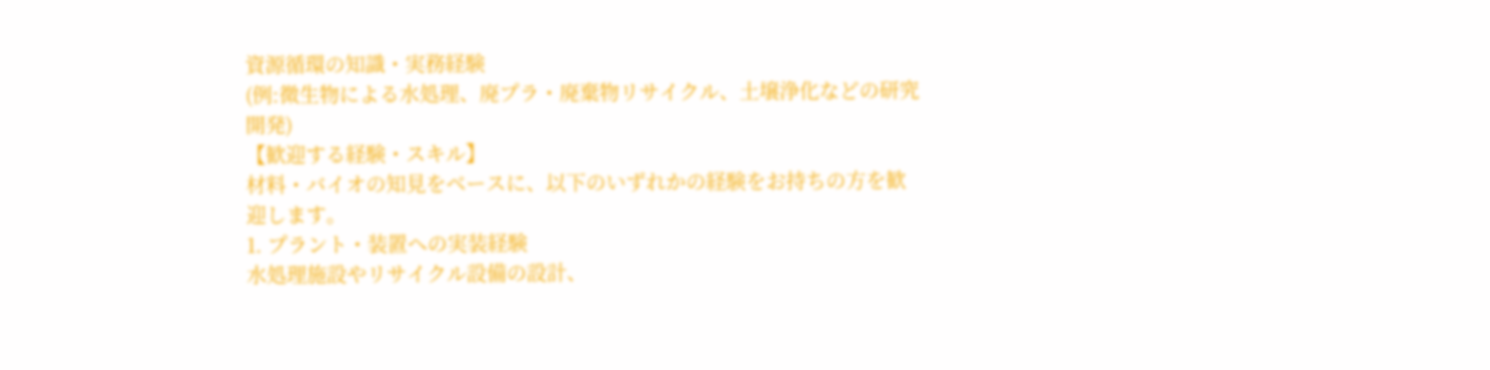資源循環の知識・実務経験
(例:微生物による水処理、廃プラ・廃棄物リサイクル、土壌浄化などの研究開発)
【歓迎する経験・スキル】
材料・バイオの知見をベースに、以下のいずれかの経験をお持ちの方を歓迎します。
1. プラント・装置への実装経験
水処理施設やリサイクル設備の設計、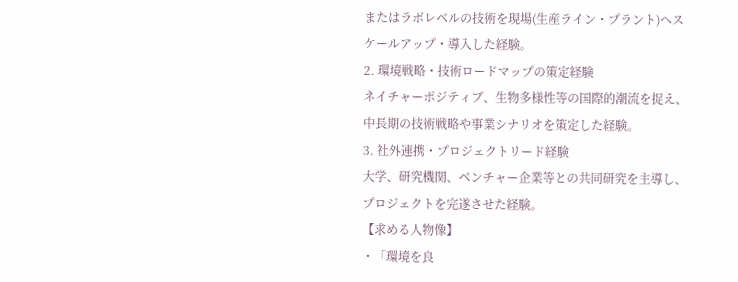またはラボレベルの技術を現場(生産ライン・プラント)へスケールアップ・導入した経験。
2. 環境戦略・技術ロードマップの策定経験
ネイチャーポジティブ、生物多様性等の国際的潮流を捉え、中長期の技術戦略や事業シナリオを策定した経験。
3. 社外連携・プロジェクトリード経験
大学、研究機関、ベンチャー企業等との共同研究を主導し、プロジェクトを完遂させた経験。
【求める人物像】
・「環境を良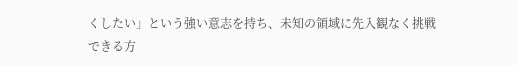くしたい」という強い意志を持ち、未知の領域に先入観なく挑戦できる方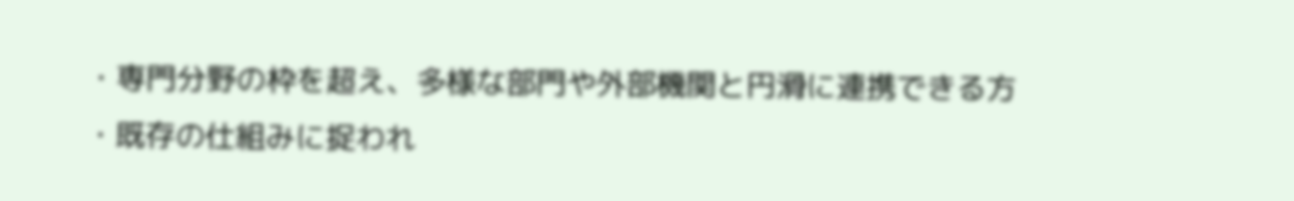・専門分野の枠を超え、多様な部門や外部機関と円滑に連携できる方
・既存の仕組みに捉われ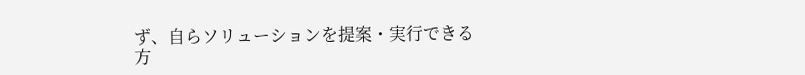ず、自らソリューションを提案・実行できる方